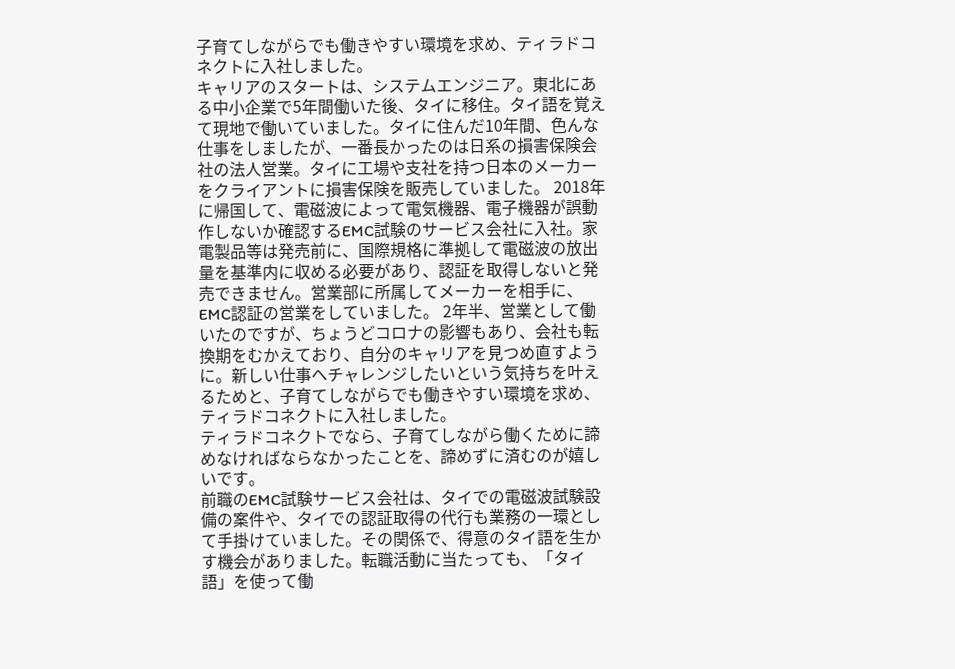子育てしながらでも働きやすい環境を求め、ティラドコネクトに入社しました。
キャリアのスタートは、システムエンジニア。東北にある中小企業で5年間働いた後、タイに移住。タイ語を覚えて現地で働いていました。タイに住んだ10年間、色んな仕事をしましたが、一番長かったのは日系の損害保険会社の法人営業。タイに工場や支社を持つ日本のメーカーをクライアントに損害保険を販売していました。 2018年に帰国して、電磁波によって電気機器、電子機器が誤動作しないか確認するEMC試験のサービス会社に入社。家電製品等は発売前に、国際規格に準拠して電磁波の放出量を基準内に収める必要があり、認証を取得しないと発売できません。営業部に所属してメーカーを相手に、EMC認証の営業をしていました。 2年半、営業として働いたのですが、ちょうどコロナの影響もあり、会社も転換期をむかえており、自分のキャリアを見つめ直すように。新しい仕事へチャレンジしたいという気持ちを叶えるためと、子育てしながらでも働きやすい環境を求め、ティラドコネクトに入社しました。
ティラドコネクトでなら、子育てしながら働くために諦めなければならなかったことを、諦めずに済むのが嬉しいです。
前職のEMC試験サービス会社は、タイでの電磁波試験設備の案件や、タイでの認証取得の代行も業務の一環として手掛けていました。その関係で、得意のタイ語を生かす機会がありました。転職活動に当たっても、「タイ語」を使って働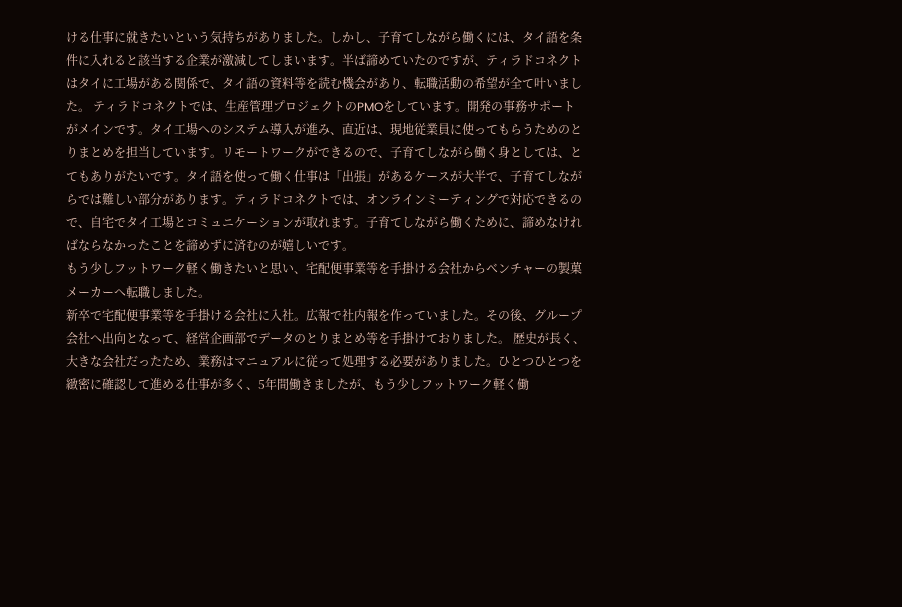ける仕事に就きたいという気持ちがありました。しかし、子育てしながら働くには、タイ語を条件に入れると該当する企業が激減してしまいます。半ば諦めていたのですが、ティラドコネクトはタイに工場がある関係で、タイ語の資料等を読む機会があり、転職活動の希望が全て叶いました。 ティラドコネクトでは、生産管理プロジェクトのPMOをしています。開発の事務サポートがメインです。タイ工場へのシステム導入が進み、直近は、現地従業員に使ってもらうためのとりまとめを担当しています。リモートワークができるので、子育てしながら働く身としては、とてもありがたいです。タイ語を使って働く仕事は「出張」があるケースが大半で、子育てしながらでは難しい部分があります。ティラドコネクトでは、オンラインミーティングで対応できるので、自宅でタイ工場とコミュニケーションが取れます。子育てしながら働くために、諦めなければならなかったことを諦めずに済むのが嬉しいです。
もう少しフットワーク軽く働きたいと思い、宅配便事業等を手掛ける会社からベンチャーの製菓メーカーへ転職しました。
新卒で宅配便事業等を手掛ける会社に入社。広報で社内報を作っていました。その後、グループ会社へ出向となって、経営企画部でデータのとりまとめ等を手掛けておりました。 歴史が長く、大きな会社だったため、業務はマニュアルに従って処理する必要がありました。ひとつひとつを緻密に確認して進める仕事が多く、5年間働きましたが、もう少しフットワーク軽く働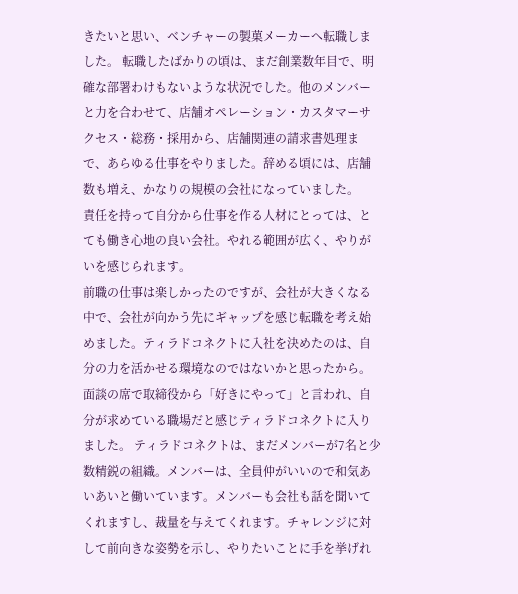きたいと思い、ベンチャーの製菓メーカーへ転職しました。 転職したばかりの頃は、まだ創業数年目で、明確な部署わけもないような状況でした。他のメンバーと力を合わせて、店舗オペレーション・カスタマーサクセス・総務・採用から、店舗関連の請求書処理まで、あらゆる仕事をやりました。辞める頃には、店舗数も増え、かなりの規模の会社になっていました。
責任を持って自分から仕事を作る人材にとっては、とても働き心地の良い会社。やれる範囲が広く、やりがいを感じられます。
前職の仕事は楽しかったのですが、会社が大きくなる中で、会社が向かう先にギャップを感じ転職を考え始めました。ティラドコネクトに入社を決めたのは、自分の力を活かせる環境なのではないかと思ったから。面談の席で取締役から「好きにやって」と言われ、自分が求めている職場だと感じティラドコネクトに入りました。 ティラドコネクトは、まだメンバーが7名と少数精鋭の組織。メンバーは、全員仲がいいので和気あいあいと働いています。メンバーも会社も話を聞いてくれますし、裁量を与えてくれます。チャレンジに対して前向きな姿勢を示し、やりたいことに手を挙げれ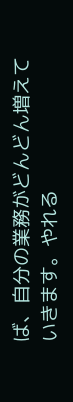ば、自分の業務がどんどん増えていきます。やれる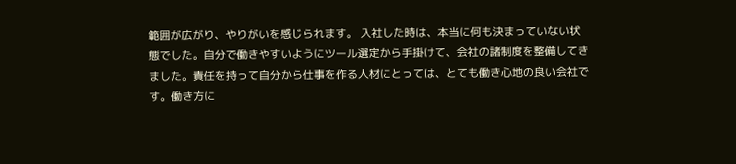範囲が広がり、やりがいを感じられます。 入社した時は、本当に何も決まっていない状態でした。自分で働きやすいようにツール選定から手掛けて、会社の諸制度を整備してきました。責任を持って自分から仕事を作る人材にとっては、とても働き心地の良い会社です。働き方に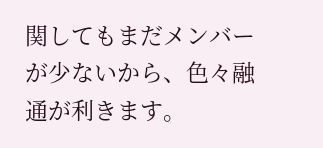関してもまだメンバーが少ないから、色々融通が利きます。